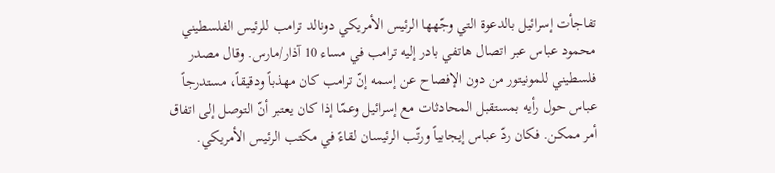تفاجأت إسرائيل بالدعوة التي وجّهها الرئيس الأمريكي دونالد ترامب للرئيس الفلسطيني محمود عباس عبر اتصال هاتفي بادر إليه ترامب في مساء 10 آذار/مارس. وقال مصدر فلسطيني للمونيتور من دون الإفصاح عن إسمه إنّ ترامب كان مهذباً ودقيقاً، مستدرجاً عباس حول رأيه بمستقبل المحادثات مع إسرائيل وعمّا إذا كان يعتبر أنّ التوصل إلى اتفاق أمر ممكن. فكان ردّ عباس إيجابياً ورتّب الرئيسان لقاءً في مكتب الرئيس الأمريكي.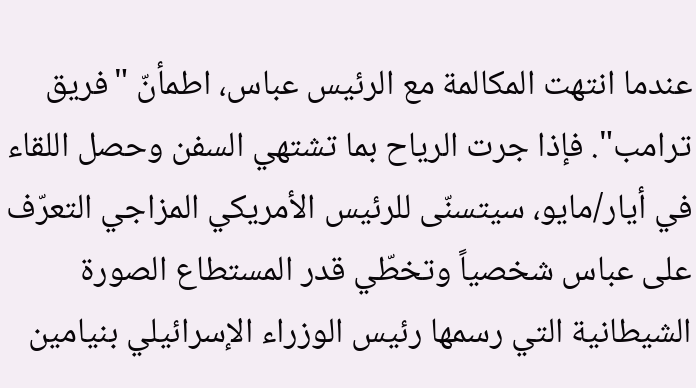عندما انتهت المكالمة مع الرئيس عباس، اطمأنّ "فريق ترامب". فإذا جرت الرياح بما تشتهي السفن وحصل اللقاء في أيار/مايو، سيتسنّى للرئيس الأمريكي المزاجي التعرّف على عباس شخصياً وتخطّي قدر المستطاع الصورة الشيطانية التي رسمها رئيس الوزراء الإسرائيلي بنيامين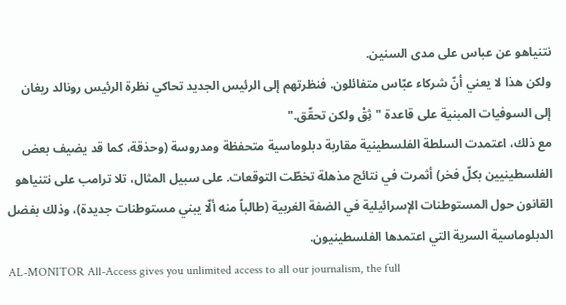نتنياهو عن عباس على مدى السنين.
ولكن هذا لا يعني أنّ شركاء عبّاس متفائلون. فنظرتهم إلى الرئيس الجديد تحاكي نظرة الرئيس رونالد ريغان إلى السوفيات المبنية على قاعدة "ثِقْ ولكن تحقّق."
مع ذلك، اعتمدت السلطة الفلسطينية مقاربة دبلوماسية متحفظة ومدروسة (وحذقة، كما قد يضيف بعض الفلسطينيين بكلّ فخر) أثمرت في نتائج مذهلة تخطّت التوقعات. على سبيل المثال، تلا ترامب على نتنياهو القانون حول المستوطنات الإسرائيلية في الضفة الغربية (طالباً منه ألّا يبني مستوطنات جديدة)، وذلك بفضل الدبلوماسية السرية التي اعتمدها الفلسطينيون.
AL-MONITOR All-Access gives you unlimited access to all our journalism, the full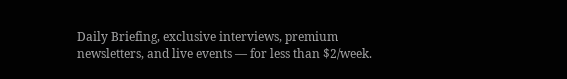Daily Briefing, exclusive interviews, premium newsletters, and live events — for less than $2/week.